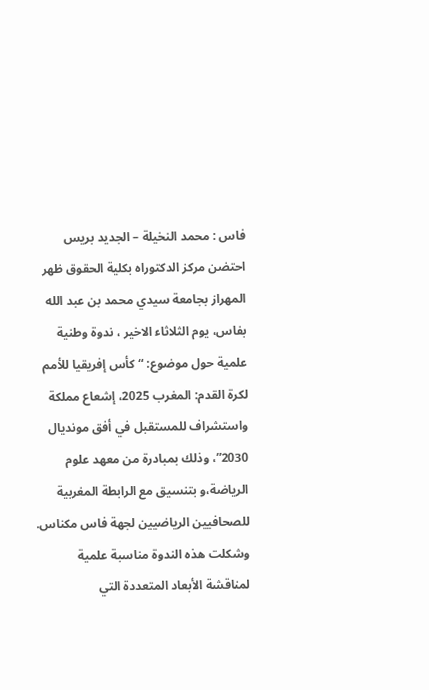فاس : محمد النخيلة – الجديد بريس
احتضن مركز الدكتوراه بكلية الحقوق ظهر المهراز بجامعة سيدي محمد بن عبد الله بفاس، يوم الثلاثاء الاخير ، ندوة وطنية علمية حول موضوع: “كأس إفريقيا للأمم لكرة القدم: المغرب 2025، إشعاع مملكة واستشراف للمستقبل في أفق مونديال 2030”، وذلك بمبادرة من معهد علوم الرياضة،و بتنسيق مع الرابطة المغربية للصحافيين الرياضيين لجهة فاس مكناس.
وشكلت هذه الندوة مناسبة علمية لمناقشة الأبعاد المتعددة التي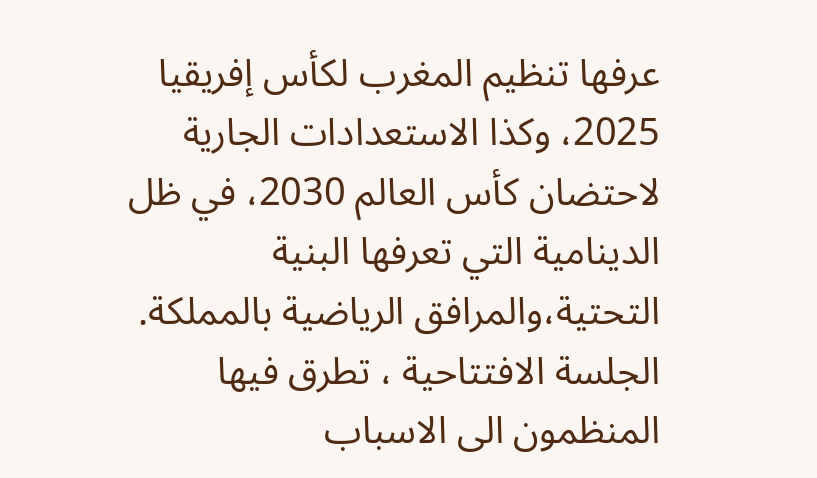عرفها تنظيم المغرب لكأس إفريقيا 2025، وكذا الاستعدادات الجارية لاحتضان كأس العالم 2030، في ظل الدينامية التي تعرفها البنية التحتية،والمرافق الرياضية بالمملكة.
الجلسة الافتتاحية ، تطرق فيها المنظمون الى الاسباب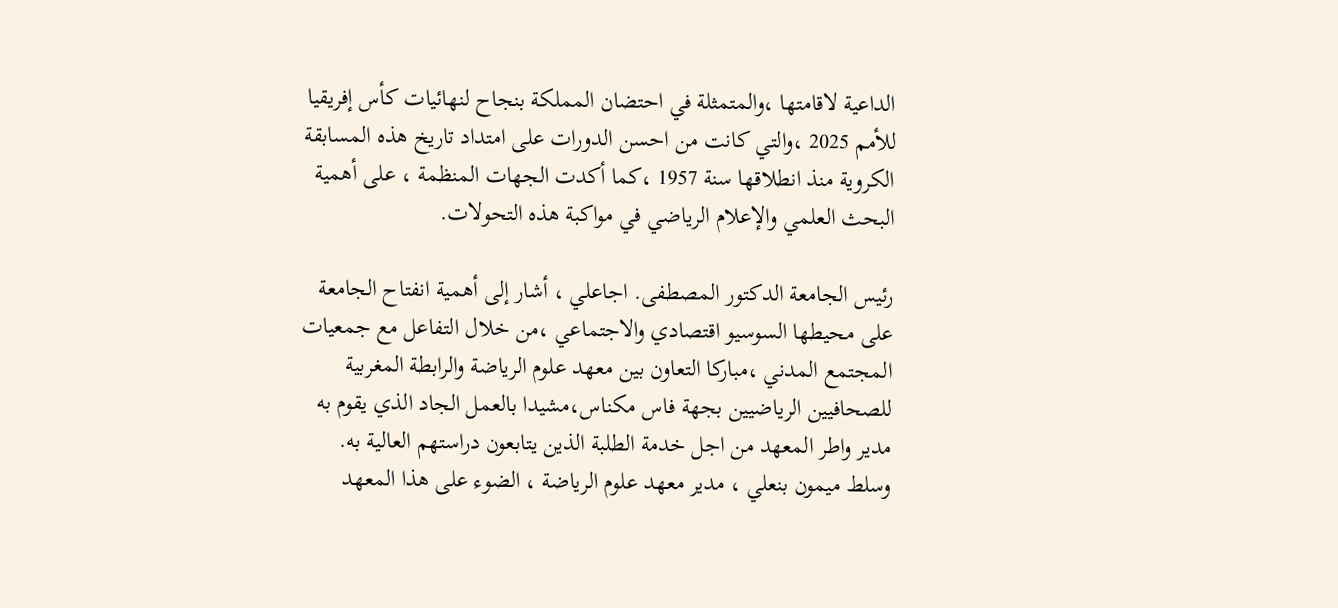الداعية لاقامتها ،والمتمثلة في احتضان المملكة بنجاح لنهائيات كأس إفريقيا للأمم 2025 ،والتي كانت من احسن الدورات على امتداد تاريخ هذه المسابقة الكروية منذ انطلاقها سنة 1957 ،كما أكدت الجهات المنظمة ، على أهمية البحث العلمي والإعلام الرياضي في مواكبة هذه التحولات.

رئيس الجامعة الدكتور المصطفى. اجاعلي ، أشار إلى أهمية انفتاح الجامعة على محيطها السوسيو اقتصادي والاجتماعي ،من خلال التفاعل مع جمعيات المجتمع المدني ،مباركا التعاون بين معهد علوم الرياضة والرابطة المغربية للصحافيين الرياضيين بجهة فاس مكناس،مشيدا بالعمل الجاد الذي يقوم به مدير واطر المعهد من اجل خدمة الطلبة الذين يتابعون دراستهم العالية به.
وسلط ميمون بنعلي ، مدير معهد علوم الرياضة ، الضوء على هذا المعهد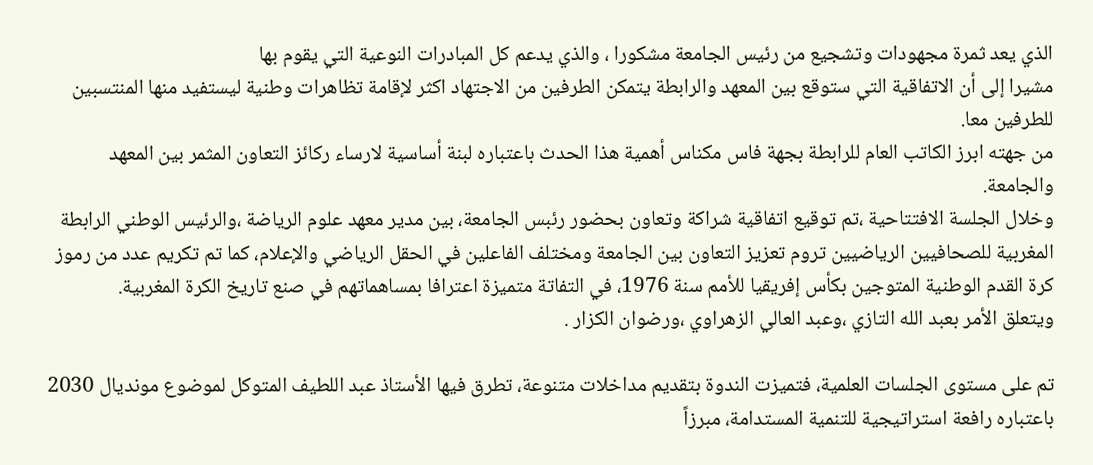الذي يعد ثمرة مجهودات وتشجيع من رئيس الجامعة مشكورا ، والذي يدعم كل المبادرات النوعية التي يقوم بها
مشيرا إلى أن الاتفاقية التي ستوقع بين المعهد والرابطة يتمكن الطرفين من الاجتهاد اكثر لإقامة تظاهرات وطنية ليستفيد منها المنتسبين للطرفين معا.
من جهته ابرز الكاتب العام للرابطة بجهة فاس مكناس أهمية هذا الحدث باعتباره لبنة أساسية لارساء ركائز التعاون المثمر بين المعهد والجامعة.
وخلال الجلسة الافتتاحية ،تم توقيع اتفاقية شراكة وتعاون بحضور رئبس الجامعة، بين مدير معهد علوم الرياضة ،والرئيس الوطني الرابطة المغربية للصحافيين الرياضيين تروم تعزيز التعاون بين الجامعة ومختلف الفاعلين في الحقل الرياضي والإعلام، كما تم تكريم عدد من رموز كرة القدم الوطنية المتوجين بكأس إفريقيا للأمم سنة 1976، في التفاتة متميزة اعترافا بمساهماتهم في صنع تاريخ الكرة المغربية.
ويتعلق الأمر بعبد الله التازي ،وعبد العالي الزهراوي ،ورضوان الكزار .

تم على مستوى الجلسات العلمية، فتميزت الندوة بتقديم مداخلات متنوعة، تطرق فيها الأستاذ عبد اللطيف المتوكل لموضوع مونديال 2030 باعتباره رافعة استراتيجية للتنمية المستدامة، مبرزاً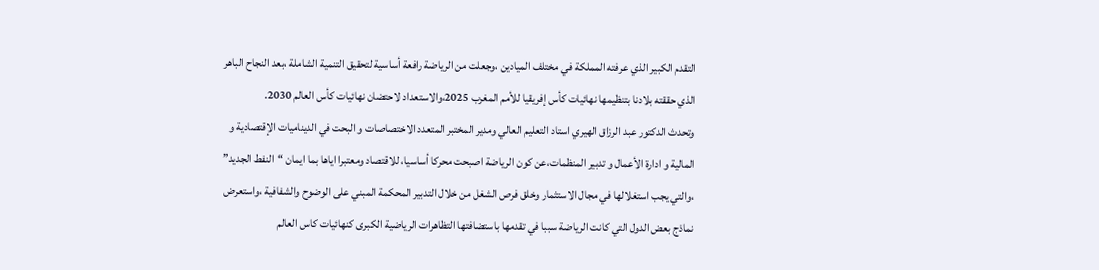التقدم الكبير الذي عرفته المملكة في مختلف الميادين ،وجعلت من الرياضة رافعة أساسية لتحقيق التنمية الشاملة ،بعد النجاح الباهر الذي حققته بلادنا بتنظيمها نهائيات كأس إفريقيا للأمم المغرب 2025،والاستعداد لاحتضان نهائيات كأس العالم 2030.
وتحدث الدكتور عبد الرزاق الهيري استاد التعليم العالي ومدير المختبر المتعدد الاختصاصات و البحت في الديناميات الإقتصادية و المالية و ادارة الأعمال و تدبير المنظمات،عن كون الرياضة اصبحت محركا أساسيا، للاقتصاد ومعتبرا اياها بما ايمان “النفط الجديد” ،والتي يجب استغلالها في مجال الاستثمار وخلق فرص الشغل من خلال التدبير المحكمة المبني على الوضوح والشفافية ،واستعرض نماذج بعض الدول التي كانت الرياضة سببا في تقدمها باستضافتها التظاهرات الرياضية الكبرى كنهائيات كاس العالم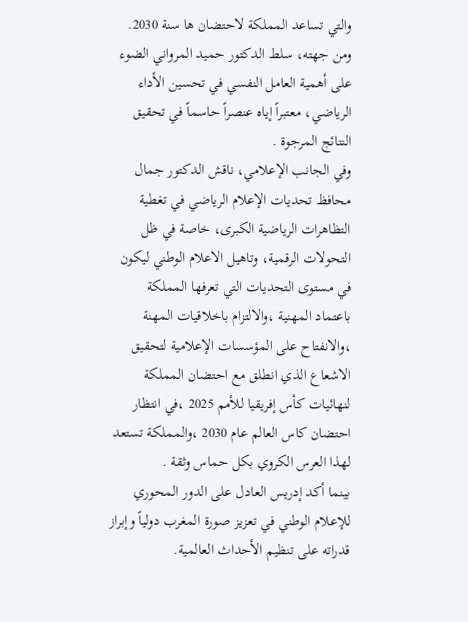والتي تساعد المملكة لاحتضان ها سنة 2030.
ومن جهته، سلط الدكتور حميد المرواني الضوء على أهمية العامل النفسي في تحسين الأداء الرياضي، معتبراً إياه عنصراً حاسماً في تحقيق النتائج المرجوة .
وفي الجانب الإعلامي، ناقش الدكتور جمال محافظ تحديات الإعلام الرياضي في تغطية التظاهرات الرياضية الكبرى، خاصة في ظل التحولات الرقمية، وتاهيل الاعلام الوطني ليكون في مستوى التحديات التي تعرفها المملكة باعتماد المهنية ،والالتزام باخلاقيات المهنة ،والانفتاح على المؤسسات الإعلامية لتحقيق الاشعاع الذي انطلق مع احتضان المملكة لنهائيات كأس إفريقيا للأمم 2025 ،في انتظار احتضان كاس العالم عام 2030 ،والمملكة تستعد لهذا العرس الكروي بكل حماس وثقة .
بينما أكد إدريس العادل على الدور المحوري للإعلام الوطني في تعزيز صورة المغرب دولياً وإبراز قدراته على تنظيم الأحداث العالمية.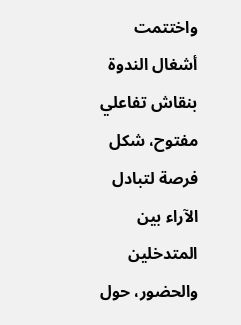واختتمت أشغال الندوة بنقاش تفاعلي مفتوح، شكل فرصة لتبادل الآراء بين المتدخلين والحضور، حول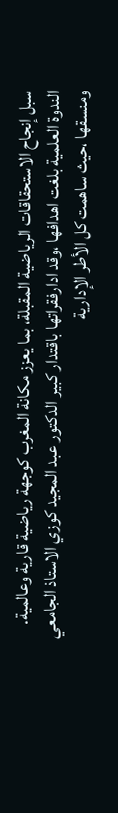سبل إنجاح الاستحقاقات الرياضية المقبلة، بما يعزز مكانة المغرب كوجهة رياضية قارية وعالمية.
الندوة العلمية بلغت اهدافها ،وقد ادارفقراتها باقتدار كبير الدكتور عبد المجيد كوزي الاستاذ الجامعي ومنسقها ،حيث ساهمت كل الأطر الإدارية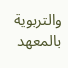والتربوية بالمعهد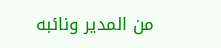من المدير ونائبه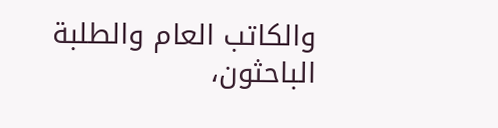والكاتب العام والطلبة الباحثون،